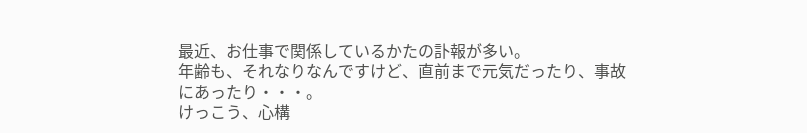最近、お仕事で関係しているかたの訃報が多い。
年齢も、それなりなんですけど、直前まで元気だったり、事故にあったり・・・。
けっこう、心構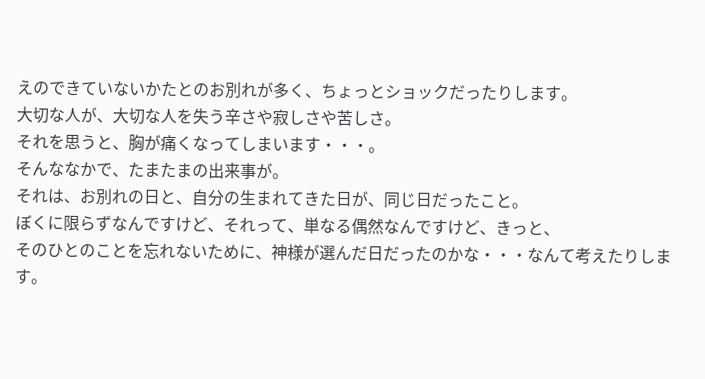えのできていないかたとのお別れが多く、ちょっとショックだったりします。
大切な人が、大切な人を失う辛さや寂しさや苦しさ。
それを思うと、胸が痛くなってしまいます・・・。
そんななかで、たまたまの出来事が。
それは、お別れの日と、自分の生まれてきた日が、同じ日だったこと。
ぼくに限らずなんですけど、それって、単なる偶然なんですけど、きっと、
そのひとのことを忘れないために、神様が選んだ日だったのかな・・・なんて考えたりします。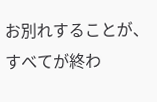お別れすることが、すべてが終わ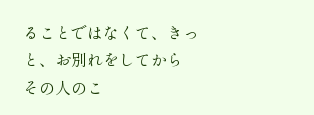ることではなくて、きっと、お別れをしてから
その人のこ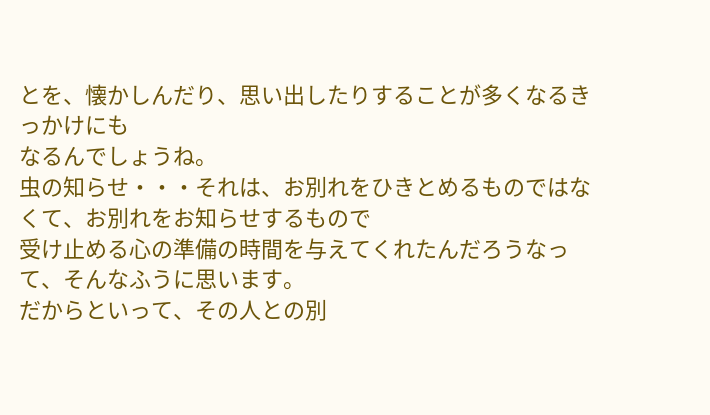とを、懐かしんだり、思い出したりすることが多くなるきっかけにも
なるんでしょうね。
虫の知らせ・・・それは、お別れをひきとめるものではなくて、お別れをお知らせするもので
受け止める心の準備の時間を与えてくれたんだろうなって、そんなふうに思います。
だからといって、その人との別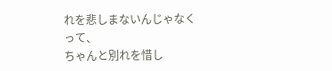れを悲しまないんじゃなくって、
ちゃんと別れを惜し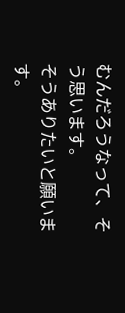むんだろうなって、そう思います。
そうありたいと願います。